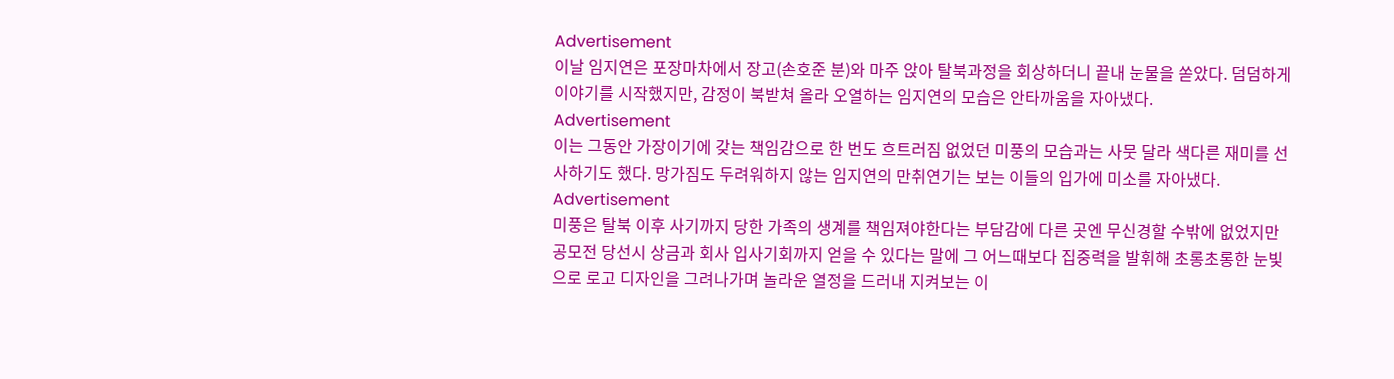Advertisement
이날 임지연은 포장마차에서 장고(손호준 분)와 마주 앉아 탈북과정을 회상하더니 끝내 눈물을 쏟았다. 덤덤하게 이야기를 시작했지만, 감정이 북받쳐 올라 오열하는 임지연의 모습은 안타까움을 자아냈다.
Advertisement
이는 그동안 가장이기에 갖는 책임감으로 한 번도 흐트러짐 없었던 미풍의 모습과는 사뭇 달라 색다른 재미를 선사하기도 했다. 망가짐도 두려워하지 않는 임지연의 만취연기는 보는 이들의 입가에 미소를 자아냈다.
Advertisement
미풍은 탈북 이후 사기까지 당한 가족의 생계를 책임져야한다는 부담감에 다른 곳엔 무신경할 수밖에 없었지만 공모전 당선시 상금과 회사 입사기회까지 얻을 수 있다는 말에 그 어느때보다 집중력을 발휘해 초롱초롱한 눈빛으로 로고 디자인을 그려나가며 놀라운 열정을 드러내 지켜보는 이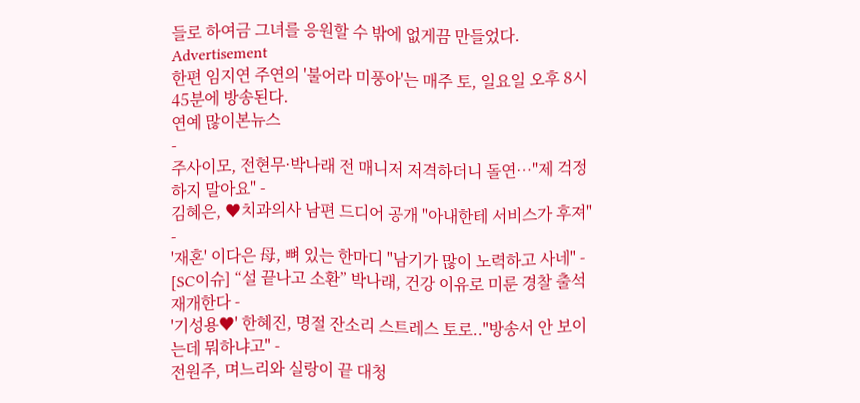들로 하여금 그녀를 응원할 수 밖에 없게끔 만들었다.
Advertisement
한편 임지연 주연의 '불어라 미풍아'는 매주 토, 일요일 오후 8시45분에 방송된다.
연예 많이본뉴스
-
주사이모, 전현무·박나래 전 매니저 저격하더니 돌연…"제 걱정하지 말아요" -
김혜은, ♥치과의사 남편 드디어 공개 "아내한테 서비스가 후져" -
'재혼' 이다은 母, 뼈 있는 한마디 "남기가 많이 노력하고 사네" -
[SC이슈] “설 끝나고 소환” 박나래, 건강 이유로 미룬 경찰 출석 재개한다 -
'기성용♥' 한혜진, 명절 잔소리 스트레스 토로.."방송서 안 보이는데 뭐하냐고" -
전원주, 며느리와 실랑이 끝 대청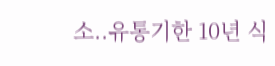소..유통기한 10년 식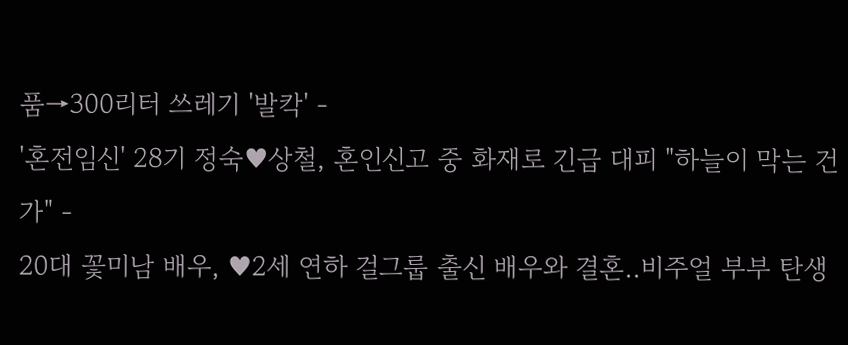품→300리터 쓰레기 '발칵' -
'혼전임신' 28기 정숙♥상철, 혼인신고 중 화재로 긴급 대피 "하늘이 막는 건가" -
20대 꽃미남 배우, ♥2세 연하 걸그룹 출신 배우와 결혼..비주얼 부부 탄생